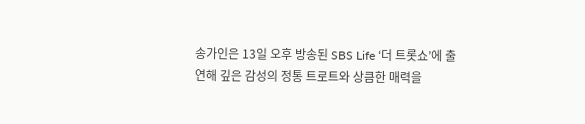송가인은 13일 오후 방송된 SBS Life ‘더 트롯쇼’에 출연해 깊은 감성의 정통 트로트와 상큼한 매력을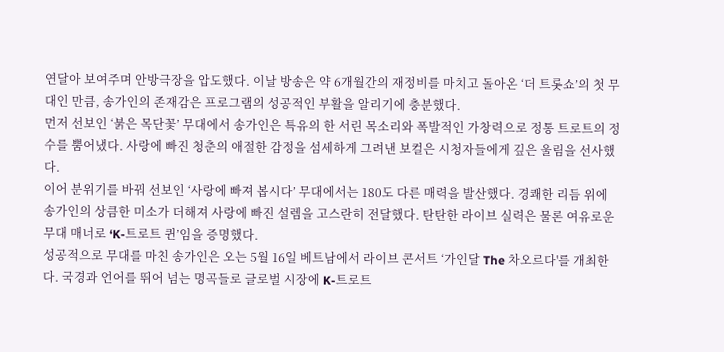연달아 보여주며 안방극장을 압도했다. 이날 방송은 약 6개월간의 재정비를 마치고 돌아온 ‘더 트롯쇼’의 첫 무대인 만큼, 송가인의 존재감은 프로그램의 성공적인 부활을 알리기에 충분했다.
먼저 선보인 ‘붉은 목단꽃’ 무대에서 송가인은 특유의 한 서린 목소리와 폭발적인 가창력으로 정통 트로트의 정수를 뿜어냈다. 사랑에 빠진 청춘의 애절한 감정을 섬세하게 그려낸 보컬은 시청자들에게 깊은 울림을 선사했다.
이어 분위기를 바꿔 선보인 ‘사랑에 빠져 봅시다’ 무대에서는 180도 다른 매력을 발산했다. 경쾌한 리듬 위에 송가인의 상큼한 미소가 더해져 사랑에 빠진 설렘을 고스란히 전달했다. 탄탄한 라이브 실력은 물론 여유로운 무대 매너로 ‘K-트로트 퀸’임을 증명했다.
성공적으로 무대를 마친 송가인은 오는 5월 16일 베트남에서 라이브 콘서트 ‘가인달 The 차오르다'를 개최한다. 국경과 언어를 뛰어 넘는 명곡들로 글로벌 시장에 K-트로트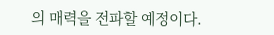의 매력을 전파할 예정이다.